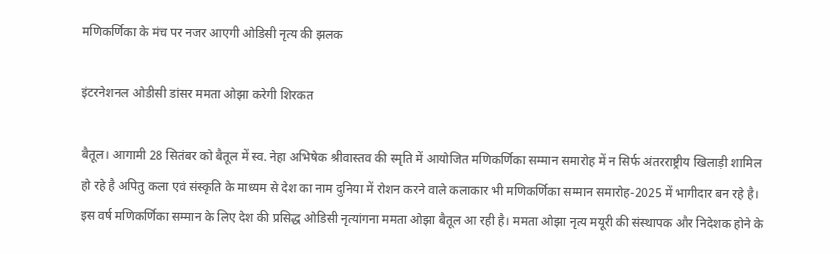मणिकर्णिका के मंच पर नजर आएगी ओडिसी नृत्य की झलक

इंटरनेशनल ओडीसी डांसर ममता ओझा करेगी शिरकत

बैतूल। आगामी 28 सितंबर को बैतूल में स्व. नेहा अभिषेक श्रीवास्तव की स्मृति में आयोजित मणिकर्णिका सम्मान समारोह में न सिर्फ अंतरराष्ट्रीय खिलाड़ी शामिल हो रहे है अपितु कला एवं संस्कृति के माध्यम से देश का नाम दुनिया में रोशन करने वाले कलाकार भी मणिकर्णिका सम्मान समारोह-2025 में भागीदार बन रहे है। इस वर्ष मणिकर्णिका सम्मान के लिए देश की प्रसिद्ध ओडिसी नृत्यांगना ममता ओझा बैतूल आ रही है। ममता ओझा नृत्य मयूरी की संस्थापक और निदेशक होने के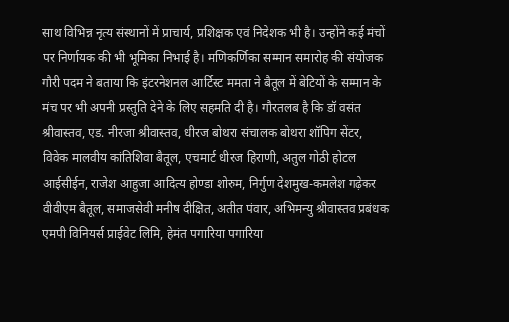साथ विभिन्न नृत्य संस्थानों में प्राचार्य, प्रशिक्षक एवं निदेशक भी है। उन्होंने कई मंचों पर निर्णायक की भी भूमिका निभाई है। मणिकर्णिका सम्मान समारोह की संयोजक गौरी पदम ने बताया कि इंटरनेशनल आर्टिस्ट ममता ने बैतूल में बेटियों के सम्मान के मंच पर भी अपनी प्रस्तुति देने के लिए सहमति दी है। गौरतलब है कि डॉ वसंत श्रीवास्तव, एड. नीरजा श्रीवास्तव, धीरज बोथरा संचालक बोथरा शॉपिग सेंटर, विवेक मालवीय कांतिशिवा बैतूल, एचमार्ट धीरज हिराणी, अतुल गोठी होटल आईसीईन, राजेश आहुजा आदित्य होण्डा शोरुम, निर्गुण देशमुख-कमलेश गढ़ेकर वीवीएम बैतूल, समाजसेवी मनीष दीक्षित, अतीत पंवार, अभिमन्यु श्रीवास्तव प्रबंधक एमपी विनियर्स प्राईवेट लिमि, हेमंत पगारिया पगारिया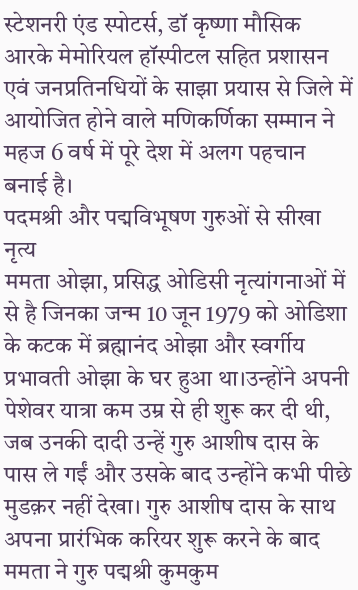स्टेशनरी एंड स्पोटर्स, डॉ कृष्णा मौसिक आरके मेमोरियल हॉस्पीटल सहित प्रशासन एवं जनप्रतिनधियों के साझा प्रयास से जिले में आयोजित होने वाले मणिकर्णिका सम्मान ने महज 6 वर्ष में पूरे देश में अलग पहचान बनाई है।
पदमश्री और पद्मविभूषण गुरुओं से सीखा नृत्य
ममता ओझा, प्रसिद्ध ओडिसी नृत्यांगनाओं में से है जिनका जन्म 10 जून 1979 को ओडिशा के कटक में ब्रह्मानंद ओझा और स्वर्गीय प्रभावती ओझा के घर हुआ था।उन्होंने अपनी पेशेवर यात्रा कम उम्र से ही शुरू कर दी थी, जब उनकी दादी उन्हें गुरु आशीष दास के पास ले गईं और उसके बाद उन्होंने कभी पीछे मुडक़र नहीं देखा। गुरु आशीष दास के साथ अपना प्रारंभिक करियर शुरू करने के बाद ममता ने गुरु पद्मश्री कुमकुम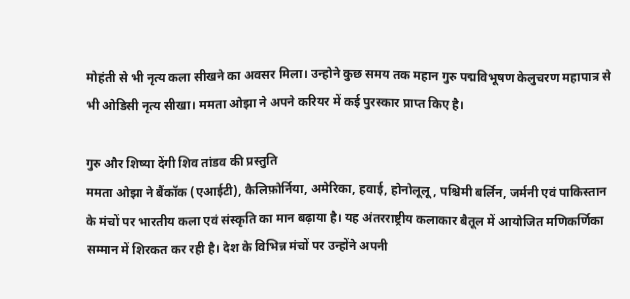मोहंती से भी नृत्य कला सीखने का अवसर मिला। उन्होने कुछ समय तक महान गुरु पद्मविभूषण केलुचरण महापात्र से भी ओडिसी नृत्य सीखा। ममता ओझा ने अपने करियर में कई पुरस्कार प्राप्त किए है।

गुरु और शिष्या देंगी शिव तांडव की प्रस्तुति
ममता ओझा ने बैंकॉक (एआईटी), कैलिफ़ोर्निया, अमेरिका, हवाई, होनोलूलू, पश्चिमी बर्लिन, जर्मनी एवं पाकिस्तान के मंचों पर भारतीय कला एवं संस्कृति का मान बढ़ाया है। यह अंतरराष्ट्रीय कलाकार बैतूल में आयोजित मणिकर्णिका सम्मान में शिरकत कर रही है। देश के विभिन्न मंचों पर उन्होंने अपनी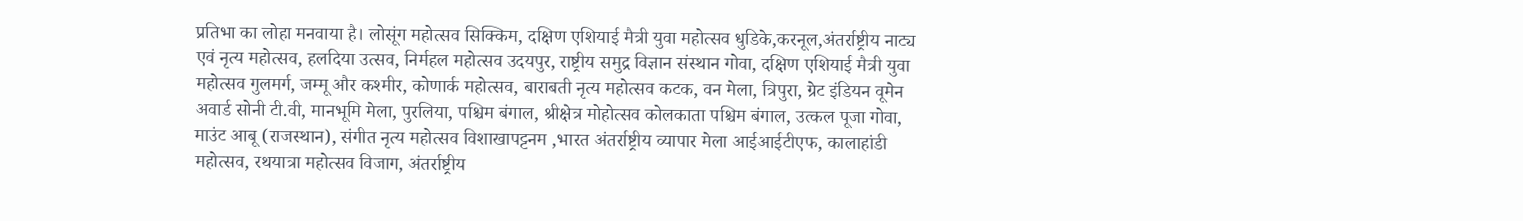प्रतिभा का लोहा मनवाया है। लोसूंग महोत्सव सिक्किम, दक्षिण एशियाई मैत्री युवा महोत्सव धुडिके,करनूल,अंतर्राष्ट्रीय नाट्य एवं नृत्य महोत्सव, हलदिया उत्सव, निर्महल महोत्सव उदयपुर, राष्ट्रीय समुद्र विज्ञान संस्थान गोवा, दक्षिण एशियाई मैत्री युवा महोत्सव गुलमर्ग, जम्मू और कश्मीर, कोणार्क महोत्सव, बाराबती नृत्य महोत्सव कटक, वन मेला, त्रिपुरा, ग्रेट इंडियन वूमेन अवार्ड सोनी टी.वी, मानभूमि मेला, पुरलिया, पश्चिम बंगाल, श्रीक्षेत्र मोहोत्सव कोलकाता पश्चिम बंगाल, उत्कल पूजा गोवा, माउंट आबू (राजस्थान), संगीत नृत्य महोत्सव विशाखापट्टनम ,भारत अंतर्राष्ट्रीय व्यापार मेला आईआईटीएफ, कालाहांडी महोत्सव, रथयात्रा महोत्सव विजाग, अंतर्राष्ट्रीय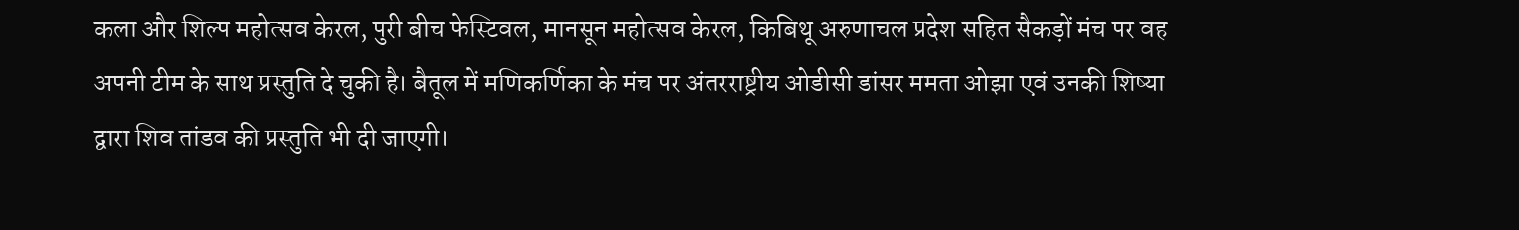कला और शिल्प महोत्सव केरल, पुरी बीच फेस्टिवल, मानसून महोत्सव केरल, किबिथू अरुणाचल प्रदेश सहित सैकड़ों मंच पर वह अपनी टीम के साथ प्रस्तुति दे चुकी है। बैतूल में मणिकर्णिका के मंच पर अंतरराष्ट्रीय ओडीसी डांसर ममता ओझा एवं उनकी शिष्या द्वारा शिव तांडव की प्रस्तुति भी दी जाएगी।